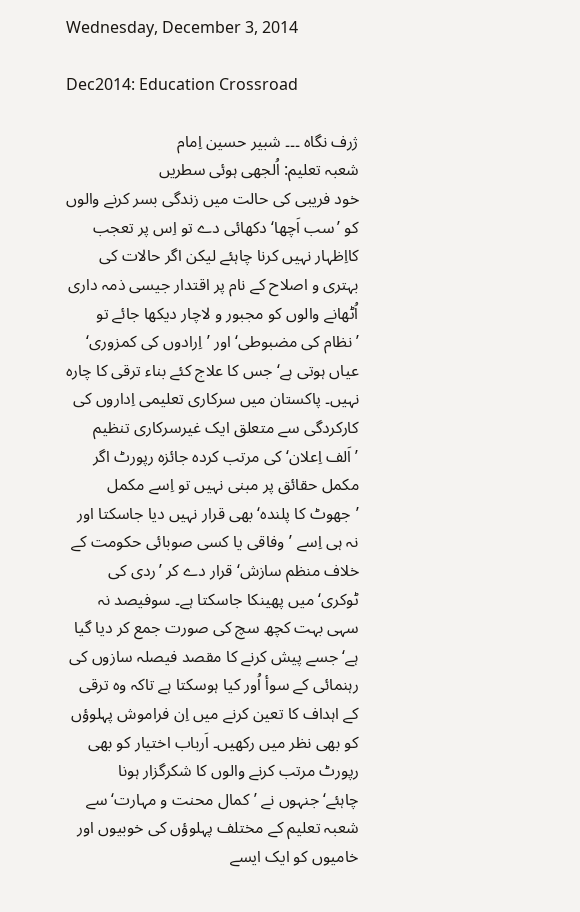Wednesday, December 3, 2014

Dec2014: Education Crossroad

ژرف نگاہ ۔۔۔ شبیر حسین اِمام
شعبہ تعلیم: اُلجھی ہوئی سطریں
خود فریبی کی حالت میں زندگی بسر کرنے والوں کو ’سب اَچھا‘ دکھائی دے تو اِس پر تعجب کااِظہار نہیں کرنا چاہئے لیکن اگر حالات کی بہتری و اصلاح کے نام پر اقتدار جیسی ذمہ داری اُٹھانے والوں کو مجبور و لاچار دیکھا جائے تو ’نظام کی مضبوطی‘ اور ’اِرادوں کی کمزوری‘ عیاں ہوتی ہے‘ جس کا علاج کئے بناء ترقی کا چارہ نہیں۔ پاکستان میں سرکاری تعلیمی اِداروں کی کارکردگی سے متعلق ایک غیرسرکاری تنظیم ’اَلف اِعلان‘ کی مرتب کردہ جائزہ رپورٹ اگر مکمل حقائق پر مبنی نہیں تو اِسے مکمل ’جھوٹ کا پلندہ‘ بھی قرار نہیں دیا جاسکتا اور نہ ہی اِسے ’وفاقی یا کسی صوبائی حکومت کے خلاف منظم سازش‘ قرار دے کر ’ردی کی ٹوکری‘ میں پھینکا جاسکتا ہے۔ سوفیصد نہ سہی بہت کچھ سچ کی صورت جمع کر دیا گیا ہے‘ جسے پیش کرنے کا مقصد فیصلہ سازوں کی رہنمائی کے سوأ اُور کیا ہوسکتا ہے تاکہ وہ ترقی کے اہداف کا تعین کرنے میں اِن فراموش پہلوؤں کو بھی نظر میں رکھیں۔ اَرباب اختیار کو بھی رپورٹ مرتب کرنے والوں کا شکرگزار ہونا چاہئے‘جنہوں نے ’کمال محنت و مہارت‘ سے شعبہ تعلیم کے مختلف پہلوؤں کی خوبیوں اور خامیوں کو ایک ایسے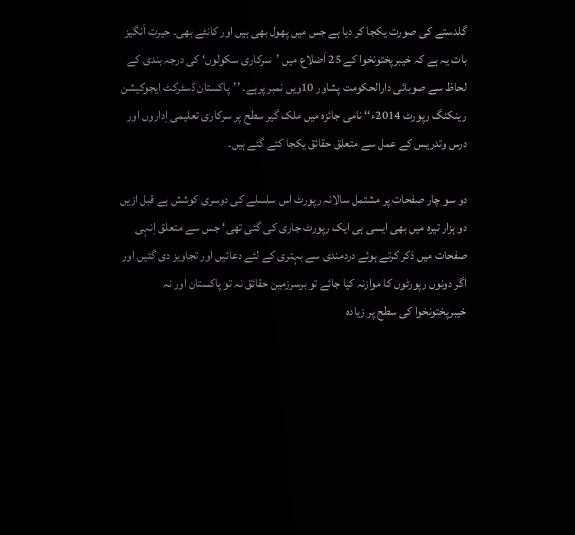گلدستے کی صورت یکجا کر دیا ہے جس میں پھول بھی ہیں اور کانٹے بھی۔ حیرت اَنگیز بات یہ ہے کہ خیبرپختونخوا کے 25 اَضلاع میں ’سرکاری سکولوں‘ کی درجہ بندی کے لحاظ سے صوبائی دارالحکومت پشاور 10ویں نمبر پرہے۔ ’’پاکستان ڈسٹرکٹ ایجوکیشن رینکنگ رپورٹ 2014ء‘‘ نامی جائزہ میں ملک گیر سطح پر سرکاری تعلیمی اِداروں اور درس وتدریس کے عمل سے متعلق حقائق یکجا کئے گئے ہیں۔

دو سو چار صفحات پر مشتمل سالانہ رپورٹ اس سلسلے کی دوسری کوشش ہے قبل ازیں دو ہزار تیرہ میں بھی ایسی ہی ایک رپورٹ جاری کی گئی تھی‘ جس سے متعلق اِنہی صفحات میں ذکر کرتے ہوئے دردمندی سے بہتری کے لئے دعائیں اور تجاویز دی گئیں اور اگر دونوں رپورٹوں کا موازنہ کیا جائے تو برسرزمین حقائق نہ تو پاکستان اور نہ خیبرپختونخوا کی سطح پر زیادہ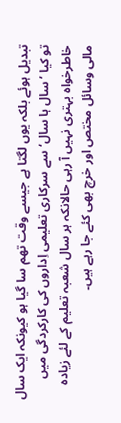تبدیل ہوئے بلکہ یوں لگتا ہے جیسے وقت تھم سا گیا ہو کیونکہ ایک سال تو کیا ’سال ہا سال‘ سے سرکاری تعلیمی اِداروں کی کارکردگی میں خاطرخواہ بہتری نہیں آ رہی حالانکہ ہر سال شعبہ تعلیم کے لئے زیادہ مالی وسائل مختص اور خرچ بھی کئے جا رہے ہیں۔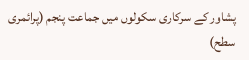پشاور کے سرکاری سکولوں میں جماعت پنجم (پرائمری سطح)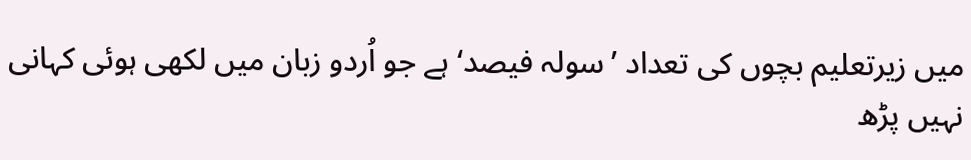میں زیرتعلیم بچوں کی تعداد ’سولہ فیصد‘ ہے جو اُردو زبان میں لکھی ہوئی کہانی نہیں پڑھ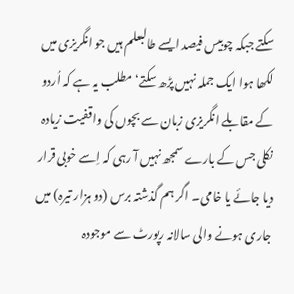سکتے جبکہ چوبیس فیصد ایسے طالبعلم ہیں جو انگریزی میں لکھا ہوا ایک جملہ نہیں پڑھ سکتے‘ مطلب یہ ہے کہ اُردو کے مقابلے انگریزی زبان سے بچوں کی واقفیت زیادہ نکلی جس کے بارے سمجھ نہیں آ رہی کہ اِسے خوبی قرار دیا جائے یا خامی۔ اگر ہم گذشتہ برس (دو ہزار تیرہ) میں جاری ہونے والی سالانہ رپورٹ سے موجودہ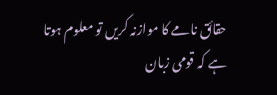حقائق نامے کا موازنہ کریں تو معلوم ہوتا ہے کہ قومی زبان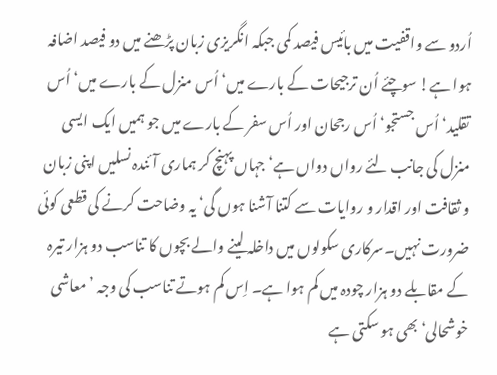اُردو سے واقفیت میں بائیس فیصد کمی جبکہ انگریزی زبان پڑھنے میں دو فیصد اضافہ ہوا ہے! سوچئے اُن ترجیحات کے بارے میں‘ اُس منزل کے بارے میں‘ اُس تقلید‘ اُس جستجو‘ اُس رجحان اور اُس سفر کے بارے میں جو ہمیں ایک ایسی منزل کی جانب لئے رواں دواں ہے‘ جہاں پہنچ کر ہماری آئندہ نسلیں اپنی زبان و ثقافت اور اقدار و روایات سے کتنا آشنا ہوں گی‘ یہ وضاحت کرنے کی قطعی کوئی ضرورت نہیں۔سرکاری سکولوں میں داخلہ لینے والے بچوں کا تناسب دو ہزار تیرہ کے مقابلے دو ہزار چودہ میں کم ہوا ہے۔ اِس کم ہوتے تناسب کی وجہ ’معاشی خوشحالی‘ بھی ہو سکتی ہے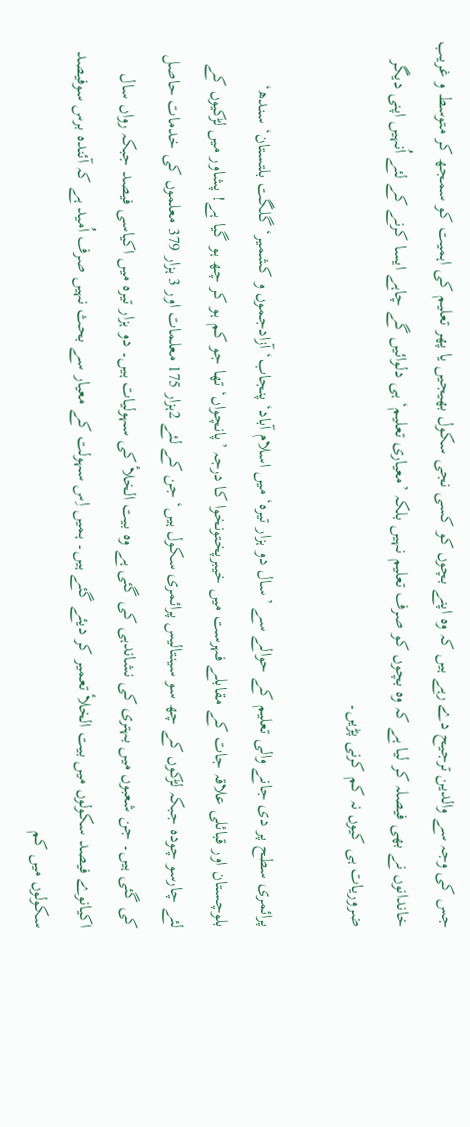جس کی وجہ سے والدین ترجیح دے رہے ہیں کہ وہ اپنے بچوں کو کسی نجی سکول بھیجیں یا پھر تعلیم کی اہمیت کو سمجھ کر متوسط و غریب خاندانوں نے بھی فیصلہ کر لیا ہے کہ وہ بچوں کو صرف تعلیم نہیں بلکہ ’معیاری تعلیم‘ ہی دلوائیں گے چاہے ایسا کرنے کے لئے اُنہیں اپنی دیگر ضروریات ہی کیوں نہ کم کرنی پڑیں۔

پرائمری سطح پر دی جانے والی تعلیم کے حوالے سے ’سال دو ہزار تیرہ‘ میں اسلام آباد‘ پنجاب‘ آزادجموں و کشمیر‘ گلگت بلتستان‘ سندھ‘ بلوچستان اور قبائلی علاقہ جات کے مقابلے فہرست میں خیبرپختونخوا کا درجہ ’پانچواں‘ تھا جو کم ہو کر چھ ہو گیا ہے! پشاور میں لڑکیوں کے لئے چارسو چودہ جبکہ لڑکوں کے چھ سو سینتالیس پرائمری سکول ہیں‘ جن کے لئے 2ہزار 175 معلمات اور 3 ہزار 379 معلموں کی خدمات حاصل کی گئی ہیں۔ جن شعبوں میں بہتری کی نشاندہی کی گئی ہے وہ بیت الخلأ کی سہولیات ہیں۔ دو ہزار تیرہ میں اکیاسی فیصد جبکہ رواں سال اکیانوے فیصد سکولوں میں بیت الخلأ تعمیر کر دیئے گئے ہیں۔ ہمیں اِس سہولت کے معیار سے بحث نہیں صرف اُمید ہے کہ آئندہ برس سوفیصد سکولوں میں کم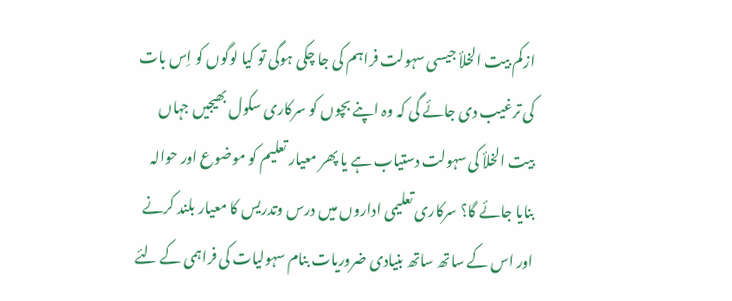ازکم بیت الخلأ جیسی سہولت فراہم کی جا چکی ہوگی تو کیا لوگوں کو اِس بات کی ترغیب دی جائے گی کہ وہ اپنے بچوں کو سرکاری سکول بھیجیں جہاں بیت الخلأ کی سہولت دستیاب ہے یا پھر معیار تعلیم کو موضوع اور حوالہ بنایا جائے گا؟ سرکاری تعلیمی اداروں میں درس وتدریس کا معیار بلند کرنے اور اس کے ساتھ ساتھ بنیادی ضروریات بنام سہولیات کی فراہمی کے لئے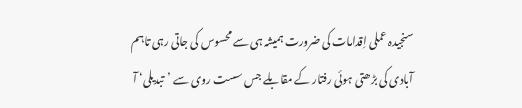سنجیدہ عملی اِقدامات کی ضرورت ہمیشہ ہی سے محسوس کی جاتی رہی تاہم آبادی کی بڑھتی ہوئی رفتار کے مقابلے جس سست روی سے ’تبدیلی‘ آ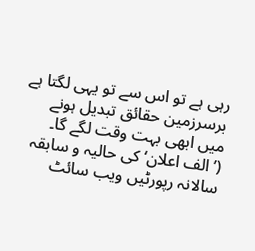رہی ہے تو اس سے تو یہی لگتا ہے برسرزمین حقائق تبدیل ہونے میں ابھی بہت وقت لگے گا۔ (’الف اعلان‘ کی حالیہ و سابقہ سالانہ رپورٹیں ویب سائٹ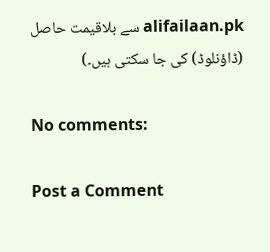alifailaan.pk سے بلاقیمت حاصل (ڈاؤنلوڈ) کی جا سکتی ہیں۔)

No comments:

Post a Comment